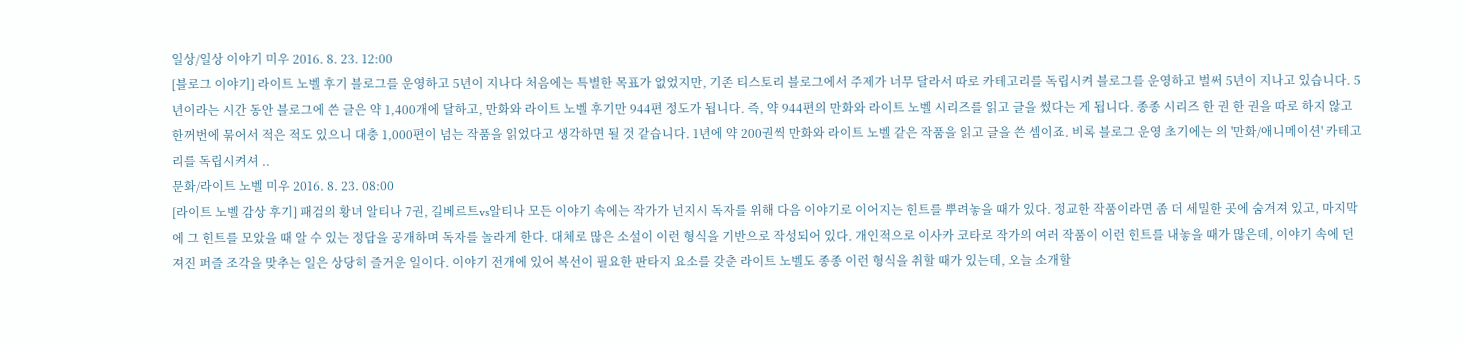일상/일상 이야기 미우 2016. 8. 23. 12:00
[블로그 이야기] 라이트 노벨 후기 블로그를 운영하고 5년이 지나다 처음에는 특별한 목표가 없었지만, 기존 티스토리 블로그에서 주제가 너무 달라서 따로 카테고리를 독립시켜 블로그를 운영하고 벌써 5년이 지나고 있습니다. 5년이라는 시간 동안 블로그에 쓴 글은 약 1,400개에 달하고, 만화와 라이트 노벨 후기만 944편 정도가 됩니다. 즉, 약 944편의 만화와 라이트 노벨 시리즈를 읽고 글을 썼다는 게 됩니다. 종종 시리즈 한 권 한 권을 따로 하지 않고 한꺼번에 묶어서 적은 적도 있으니 대충 1,000편이 넘는 작품을 읽었다고 생각하면 될 것 같습니다. 1년에 약 200권씩 만화와 라이트 노벨 같은 작품을 읽고 글을 쓴 셈이죠. 비록 블로그 운영 초기에는 의 '만화/애니메이션' 카테고리를 독립시켜셔 ..
문화/라이트 노벨 미우 2016. 8. 23. 08:00
[라이트 노벨 감상 후기] 패검의 황녀 알티나 7권, 길베르트vs알티나 모든 이야기 속에는 작가가 넌지시 독자를 위해 다음 이야기로 이어지는 힌트를 뿌려놓을 때가 있다. 정교한 작품이라면 좀 더 세밀한 곳에 숨겨져 있고, 마지막에 그 힌트를 모았을 때 알 수 있는 정답을 공개하며 독자를 놀라게 한다. 대체로 많은 소설이 이런 형식을 기반으로 작성되어 있다. 개인적으로 이사카 코타로 작가의 여러 작품이 이런 힌트를 내놓을 때가 많은데, 이야기 속에 던져진 퍼즐 조각을 맞추는 일은 상당히 즐거운 일이다. 이야기 전개에 있어 복선이 필요한 판타지 요소를 갖춘 라이트 노벨도 종종 이런 형식을 취할 때가 있는데, 오늘 소개할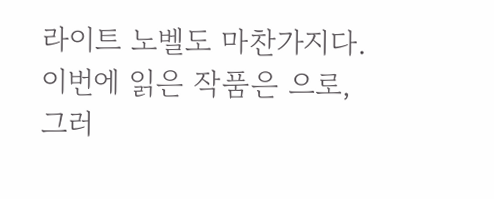라이트 노벨도 마찬가지다. 이번에 읽은 작품은 으로, 그러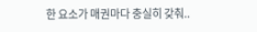한 요소가 매권마다 충실히 갖춰..